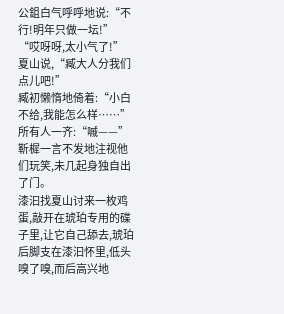公鉏白气呼呼地说:“不行!明年只做一坛!”
“哎呀呀,太小气了!”夏山说,“臧大人分我们点儿吧!”
臧初懒惰地倚着:“小白不给,我能怎么样……”
所有人一齐:“嘁——”
靳樨一言不发地注视他们玩笑,未几起身独自出了门。
漆汩找夏山讨来一枚鸡蛋,敲开在琥珀专用的碟子里,让它自己舔去,琥珀后脚支在漆汩怀里,低头嗅了嗅,而后高兴地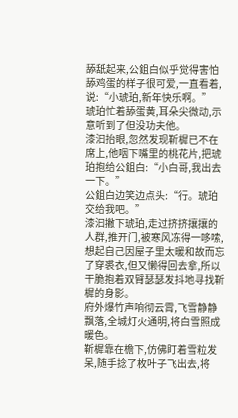舔舐起来,公鉏白似乎觉得害怕舔鸡蛋的样子很可爱,一直看着,说:“小琥珀,新年快乐啊。”
琥珀忙着舔蛋黄,耳朵尖微动,示意听到了但没功夫他。
漆汩抬眼,忽然发现靳樨已不在席上,他咽下嘴里的桃花片,把琥珀抱给公鉏白:“小白哥,我出去一下。”
公鉏白边笑边点头:“行。琥珀交给我吧。”
漆汩撇下琥珀,走过挤挤攘攘的人群,推开门,被寒风冻得一哆嗦,想起自己因屋子里太暖和故而忘了穿裘衣,但又懒得回去拿,所以干脆抱着双臂瑟瑟发抖地寻找靳樨的身影。
府外爆竹声响彻云霄,飞雪静静飘落,全城灯火通明,将白雪照成暖色。
靳樨靠在檐下,仿佛盯着雪粒发呆,随手捻了枚叶子飞出去,将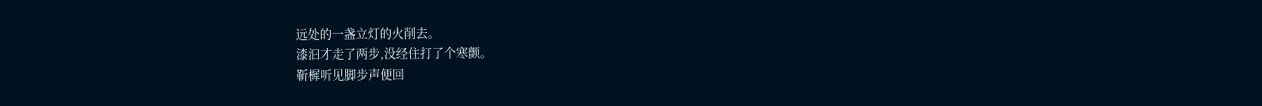远处的一盏立灯的火削去。
漆汩才走了两步,没经住打了个寒颤。
靳樨听见脚步声便回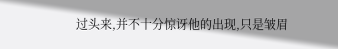过头来,并不十分惊讶他的出现,只是皱眉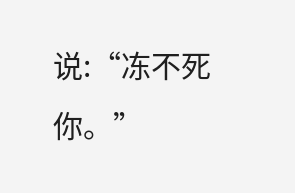说:“冻不死你。”